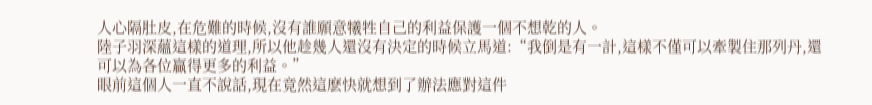人心隔肚皮,在危難的時候,沒有誰願意犧牲自己的利益保護一個不想乾的人。
陸子羽深蘊這樣的道理,所以他趁幾人還沒有決定的時候立馬道:“我倒是有一計,這樣不僅可以牽製住那列丹,還可以為各位贏得更多的利益。”
眼前這個人一直不說話,現在竟然這麽快就想到了辦法應對這件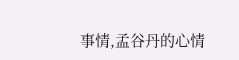事情,孟谷丹的心情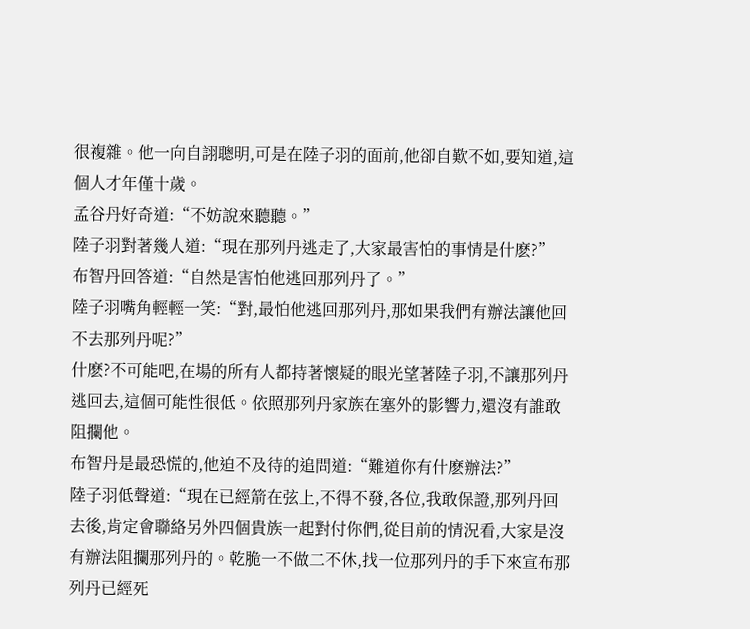很複雜。他一向自詡聰明,可是在陸子羽的面前,他卻自歎不如,要知道,這個人才年僅十歲。
孟谷丹好奇道:“不妨說來聽聽。”
陸子羽對著幾人道:“現在那列丹逃走了,大家最害怕的事情是什麽?”
布智丹回答道:“自然是害怕他逃回那列丹了。”
陸子羽嘴角輕輕一笑:“對,最怕他逃回那列丹,那如果我們有辦法讓他回不去那列丹呢?”
什麽?不可能吧,在場的所有人都持著懷疑的眼光望著陸子羽,不讓那列丹逃回去,這個可能性很低。依照那列丹家族在塞外的影響力,還沒有誰敢阻攔他。
布智丹是最恐慌的,他迫不及待的追問道:“難道你有什麽辦法?”
陸子羽低聲道:“現在已經箭在弦上,不得不發,各位,我敢保證,那列丹回去後,肯定會聯絡另外四個貴族一起對付你們,從目前的情況看,大家是沒有辦法阻攔那列丹的。乾脆一不做二不休,找一位那列丹的手下來宣布那列丹已經死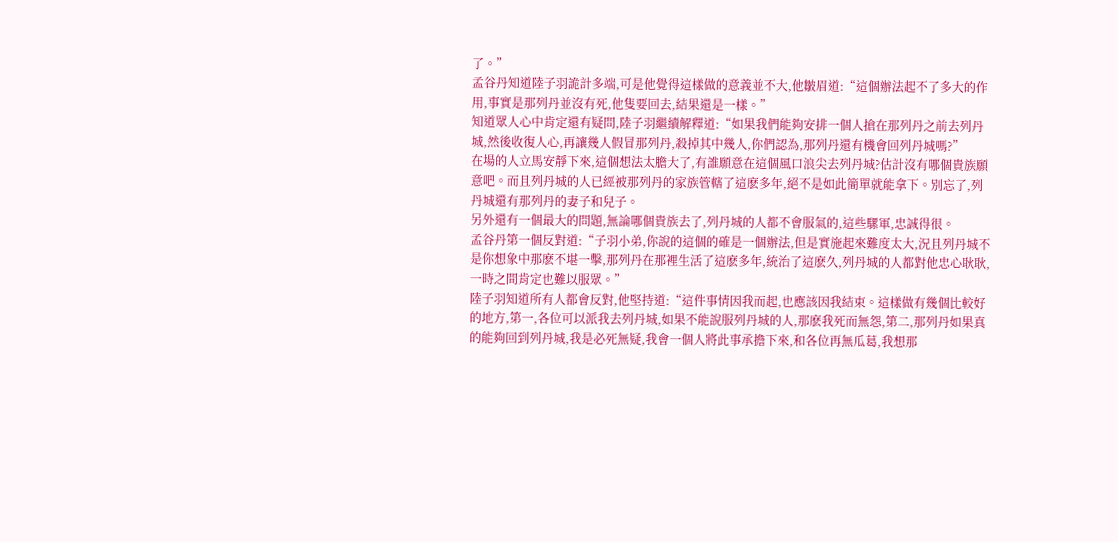了。”
孟谷丹知道陸子羽詭計多端,可是他覺得這樣做的意義並不大,他皺眉道:“這個辦法起不了多大的作用,事實是那列丹並沒有死,他隻要回去,結果還是一樣。”
知道眾人心中肯定還有疑問,陸子羽繼續解釋道:“如果我們能夠安排一個人搶在那列丹之前去列丹城,然後收復人心,再讓幾人假冒那列丹,殺掉其中幾人,你們認為,那列丹還有機會回列丹城嗎?”
在場的人立馬安靜下來,這個想法太膽大了,有誰願意在這個風口浪尖去列丹城?估計沒有哪個貴族願意吧。而且列丹城的人已經被那列丹的家族管轄了這麽多年,絕不是如此簡單就能拿下。別忘了,列丹城還有那列丹的妻子和兒子。
另外還有一個最大的問題,無論哪個貴族去了,列丹城的人都不會服氣的,這些騾軍,忠誠得很。
孟谷丹第一個反對道:“子羽小弟,你說的這個的確是一個辦法,但是實施起來難度太大,況且列丹城不是你想象中那麽不堪一擊,那列丹在那裡生活了這麽多年,統治了這麽久,列丹城的人都對他忠心耿耿,一時之間肯定也難以服眾。”
陸子羽知道所有人都會反對,他堅持道:“這件事情因我而起,也應該因我結束。這樣做有幾個比較好的地方,第一,各位可以派我去列丹城,如果不能說服列丹城的人,那麽我死而無怨,第二,那列丹如果真的能夠回到列丹城,我是必死無疑,我會一個人將此事承擔下來,和各位再無瓜葛,我想那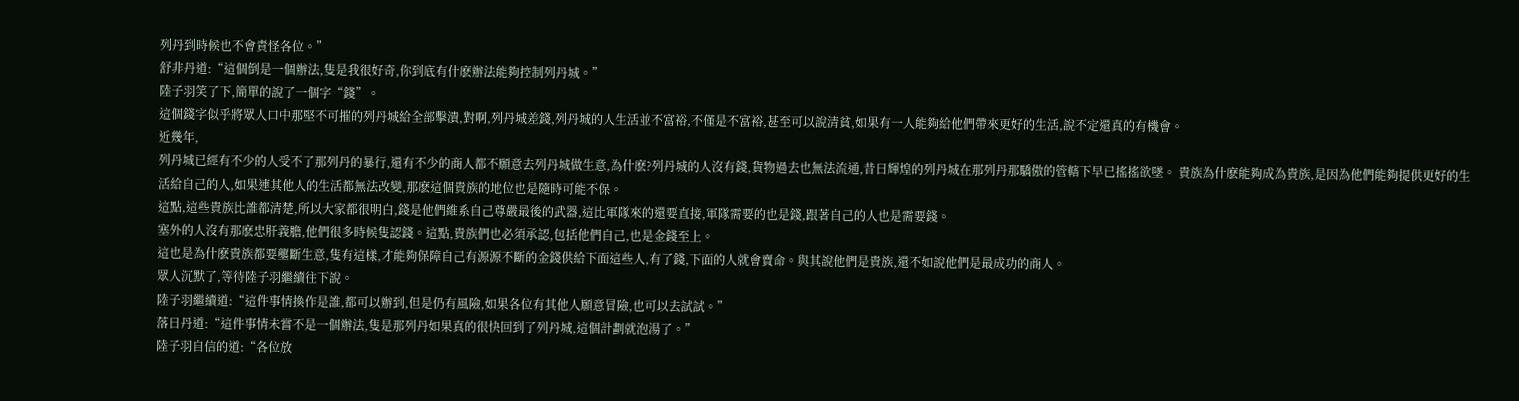列丹到時候也不會責怪各位。”
舒非丹道:“這個倒是一個辦法,隻是我很好奇,你到底有什麽辦法能夠控制列丹城。”
陸子羽笑了下,簡單的說了一個字“錢”。
這個錢字似乎將眾人口中那堅不可摧的列丹城給全部擊潰,對啊,列丹城差錢,列丹城的人生活並不富裕,不僅是不富裕,甚至可以說清貧,如果有一人能夠給他們帶來更好的生活,說不定還真的有機會。
近幾年,
列丹城已經有不少的人受不了那列丹的暴行,還有不少的商人都不願意去列丹城做生意,為什麽?列丹城的人沒有錢,貨物過去也無法流通,昔日輝煌的列丹城在那列丹那驕傲的管轄下早已搖搖欲墜。 貴族為什麽能夠成為貴族,是因為他們能夠提供更好的生活給自己的人,如果連其他人的生活都無法改變,那麽這個貴族的地位也是隨時可能不保。
這點,這些貴族比誰都清楚,所以大家都很明白,錢是他們維系自己尊嚴最後的武器,這比軍隊來的還要直接,軍隊需要的也是錢,跟著自己的人也是需要錢。
塞外的人沒有那麽忠肝義膽,他們很多時候隻認錢。這點,貴族們也必須承認,包括他們自己,也是金錢至上。
這也是為什麽貴族都要壟斷生意,隻有這樣,才能夠保障自己有源源不斷的金錢供給下面這些人,有了錢,下面的人就會賣命。與其說他們是貴族,還不如說他們是最成功的商人。
眾人沉默了,等待陸子羽繼續往下說。
陸子羽繼續道:“這件事情換作是誰,都可以辦到,但是仍有風險,如果各位有其他人願意冒險,也可以去試試。”
落日丹道:“這件事情未嘗不是一個辦法,隻是那列丹如果真的很快回到了列丹城,這個計劃就泡湯了。”
陸子羽自信的道:“各位放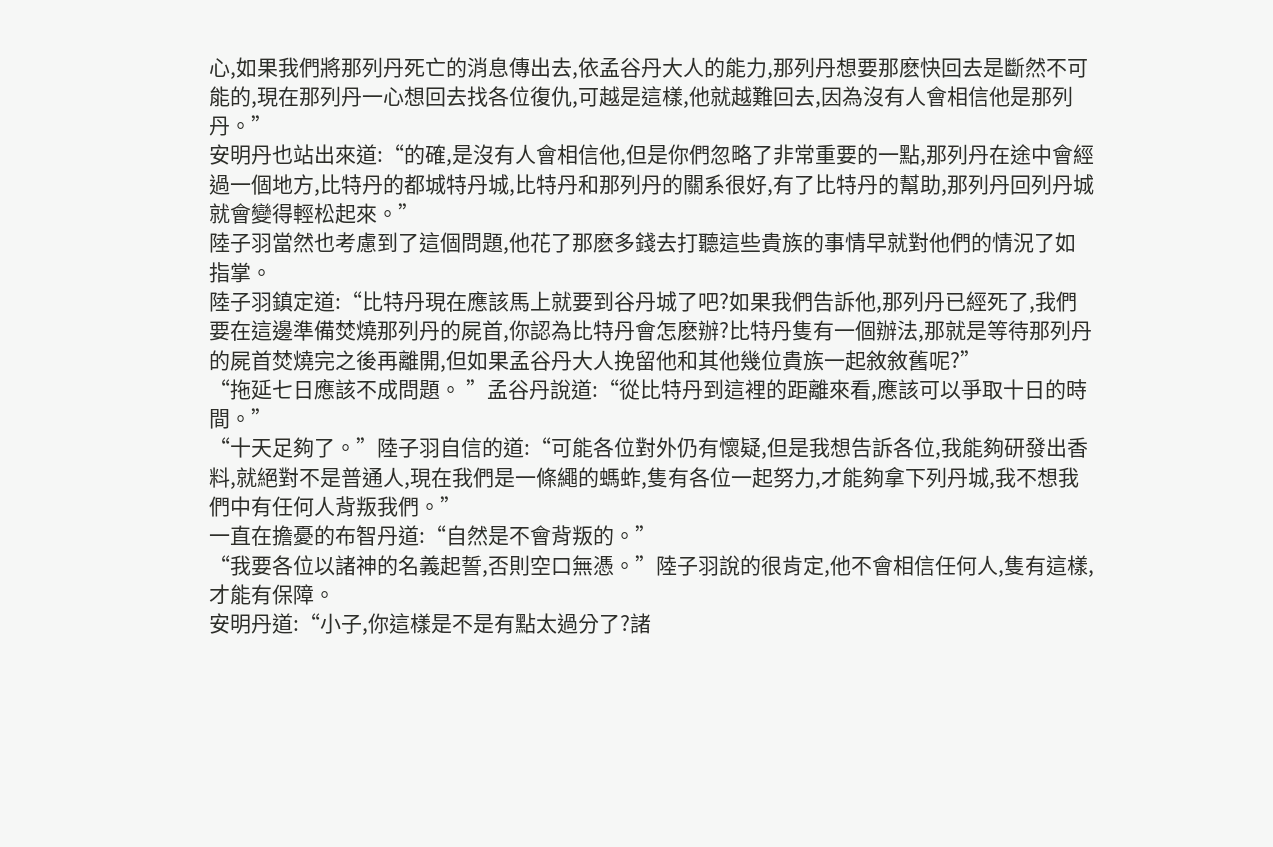心,如果我們將那列丹死亡的消息傳出去,依孟谷丹大人的能力,那列丹想要那麽快回去是斷然不可能的,現在那列丹一心想回去找各位復仇,可越是這樣,他就越難回去,因為沒有人會相信他是那列丹。”
安明丹也站出來道:“的確,是沒有人會相信他,但是你們忽略了非常重要的一點,那列丹在途中會經過一個地方,比特丹的都城特丹城,比特丹和那列丹的關系很好,有了比特丹的幫助,那列丹回列丹城就會變得輕松起來。”
陸子羽當然也考慮到了這個問題,他花了那麽多錢去打聽這些貴族的事情早就對他們的情況了如指掌。
陸子羽鎮定道:“比特丹現在應該馬上就要到谷丹城了吧?如果我們告訴他,那列丹已經死了,我們要在這邊準備焚燒那列丹的屍首,你認為比特丹會怎麽辦?比特丹隻有一個辦法,那就是等待那列丹的屍首焚燒完之後再離開,但如果孟谷丹大人挽留他和其他幾位貴族一起敘敘舊呢?”
“拖延七日應該不成問題。 ”孟谷丹說道:“從比特丹到這裡的距離來看,應該可以爭取十日的時間。”
“十天足夠了。”陸子羽自信的道:“可能各位對外仍有懷疑,但是我想告訴各位,我能夠研發出香料,就絕對不是普通人,現在我們是一條繩的螞蚱,隻有各位一起努力,才能夠拿下列丹城,我不想我們中有任何人背叛我們。”
一直在擔憂的布智丹道:“自然是不會背叛的。”
“我要各位以諸神的名義起誓,否則空口無憑。”陸子羽說的很肯定,他不會相信任何人,隻有這樣,才能有保障。
安明丹道:“小子,你這樣是不是有點太過分了?諸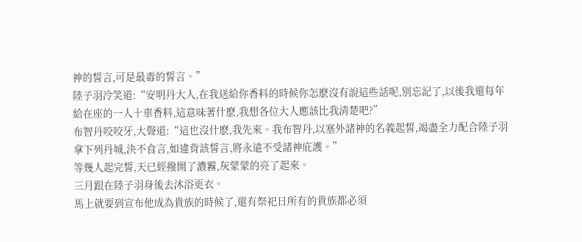神的誓言,可是最毒的誓言。”
陸子羽冷笑道:“安明丹大人,在我送給你香料的時候你怎麽沒有說這些話呢,別忘記了,以後我還每年給在座的一人十車香料,這意味著什麽,我想各位大人應該比我清楚吧?”
布智丹咬咬牙,大聲道:“這也沒什麽,我先來。我布智丹,以塞外諸神的名義起誓,竭盡全力配合陸子羽拿下列丹城,決不食言,如違背該誓言,將永遠不受諸神庇護。”
等幾人起完誓,天已經撥開了濃霧,灰蒙蒙的亮了起來。
三月跟在陸子羽身後去沐浴更衣。
馬上就要到宣布他成為貴族的時候了,還有祭祀日所有的貴族都必須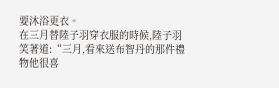要沐浴更衣。
在三月替陸子羽穿衣服的時候,陸子羽笑著道:“三月,看來送布智丹的那件禮物他很喜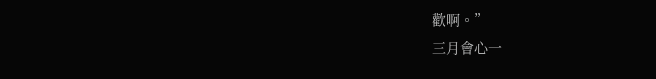歡啊。”
三月會心一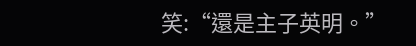笑:“還是主子英明。”